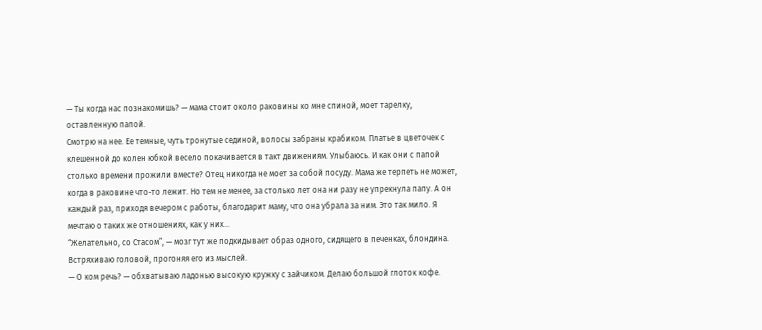— Ты когда нас познакомишь? — мама стоит около раковины ко мне спиной, моет тарелку, оставленную папой.
Смотрю на нее. Ее темные, чуть тронутые сединой, волосы забраны крабиком. Платье в цветочек с клешенной до колен юбкой весело покачивается в такт движениям. Улыбаюсь. И как они с папой столько времени прожили вместе? Отец никогда не моет за собой посуду. Мама же терпеть не может, когда в раковине что-то лежит. Но тем не менее, за столько лет она ни разу не упрекнула папу. А он каждый раз, приходя вечером с работы, благодарит маму, что она убрала за ним. Это так мило. Я мечтаю о таких же отношениях, как у них…
“Желательно, со Стасом”, — мозг тут же подкидывает образ одного, сидящего в печенках, блондина. Встряхиваю головой, прогоняя его из мыслей.
— О ком речь? — обхватываю ладонью высокую кружку с зайчиком. Делаю большой глоток кофе.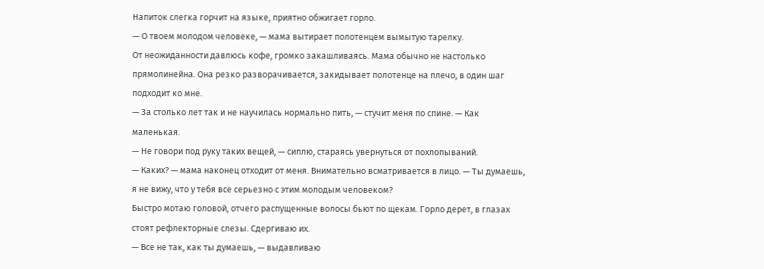Напиток слегка горчит на языке, приятно обжигает горло.
— О твоем молодом человеке, — мама вытирает полотенцем вымытую тарелку.
От неожиданности давлюсь кофе, громко закашливаясь. Мама обычно не настолько прямолинейна. Она резко разворачивается, закидывает полотенце на плечо, в один шаг подходит ко мне.
— За столько лет так и не научилась нормально пить, — стучит меня по спине. — Как маленькая.
— Не говори под руку таких вещей, — сиплю, стараясь увернуться от похлопываний.
— Каких? — мама наконец отходит от меня. Внимательно всматривается в лицо. — Ты думаешь, я не вижу, что у тебя все серьезно с этим молодым человеком?
Быстро мотаю головой, отчего распущенные волосы бьют по щекам. Горло дерет, в глазах стоят рефлекторные слезы. Сдергиваю их.
— Все не так, как ты думаешь, — выдавливаю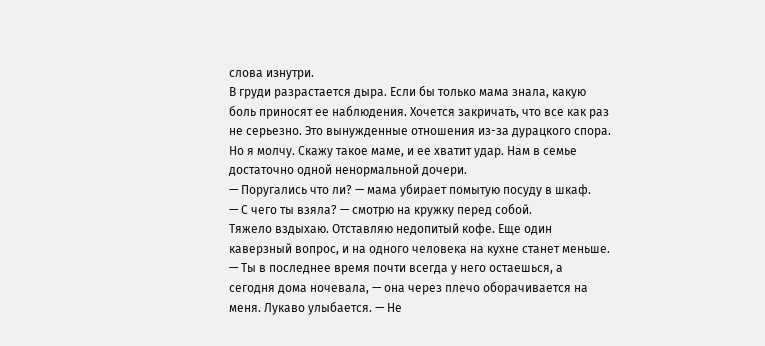слова изнутри.
В груди разрастается дыра. Если бы только мама знала, какую боль приносят ее наблюдения. Хочется закричать, что все как раз не серьезно. Это вынужденные отношения из-за дурацкого спора. Но я молчу. Скажу такое маме, и ее хватит удар. Нам в семье достаточно одной ненормальной дочери.
— Поругались что ли? — мама убирает помытую посуду в шкаф.
— С чего ты взяла? — смотрю на кружку перед собой.
Тяжело вздыхаю. Отставляю недопитый кофе. Еще один каверзный вопрос, и на одного человека на кухне станет меньше.
— Ты в последнее время почти всегда у него остаешься, а сегодня дома ночевала, — она через плечо оборачивается на меня. Лукаво улыбается. — Не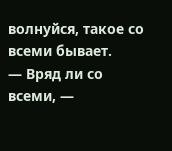волнуйся, такое со всеми бывает.
— Вряд ли со всеми, —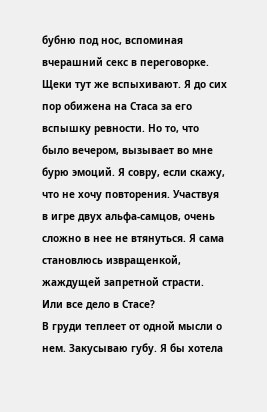бубню под нос, вспоминая вчерашний секс в переговорке.
Щеки тут же вспыхивают. Я до сих пор обижена на Стаса за его вспышку ревности. Но то, что было вечером, вызывает во мне бурю эмоций. Я совру, если скажу, что не хочу повторения. Участвуя в игре двух альфа-самцов, очень сложно в нее не втянуться. Я сама становлюсь извращенкой, жаждущей запретной страсти. Или все дело в Стасе?
В груди теплеет от одной мысли о нем. Закусываю губу. Я бы хотела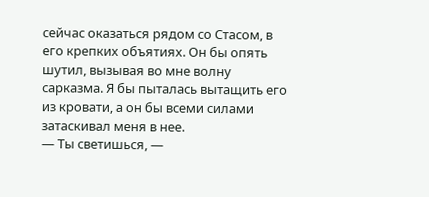сейчас оказаться рядом со Стасом, в его крепких объятиях. Он бы опять шутил, вызывая во мне волну сарказма. Я бы пыталась вытащить его из кровати, а он бы всеми силами затаскивал меня в нее.
— Ты светишься, —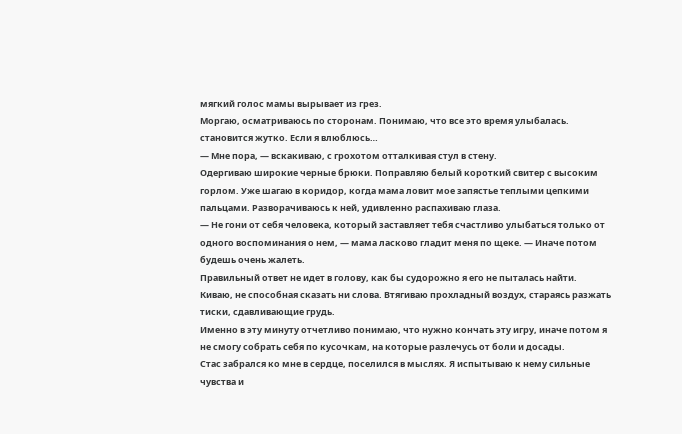мягкий голос мамы вырывает из грез.
Моргаю, осматриваюсь по сторонам. Понимаю, что все это время улыбалась. становится жутко. Если я влюблюсь…
— Мне пора, — вскакиваю, с грохотом отталкивая стул в стену.
Одергиваю широкие черные брюки. Поправляю белый короткий свитер с высоким горлом. Уже шагаю в коридор, когда мама ловит мое запястье теплыми цепкими пальцами. Разворачиваюсь к ней, удивленно распахиваю глаза.
— Не гони от себя человека, который заставляет тебя счастливо улыбаться только от одного воспоминания о нем, — мама ласково гладит меня по щеке. — Иначе потом будешь очень жалеть.
Правильный ответ не идет в голову, как бы судорожно я его не пыталась найти. Киваю, не способная сказать ни слова. Втягиваю прохладный воздух, стараясь разжать тиски, сдавливающие грудь.
Именно в эту минуту отчетливо понимаю, что нужно кончать эту игру, иначе потом я не смогу собрать себя по кусочкам, на которые разлечусь от боли и досады.
Стас забрался ко мне в сердце, поселился в мыслях. Я испытываю к нему сильные чувства и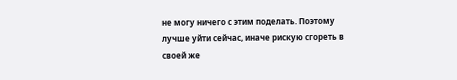не могу ничего с этим поделать. Поэтому лучше уйти сейчас, иначе рискую сгореть в своей же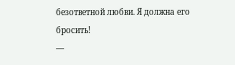безответной любви. Я должна его бросить!
—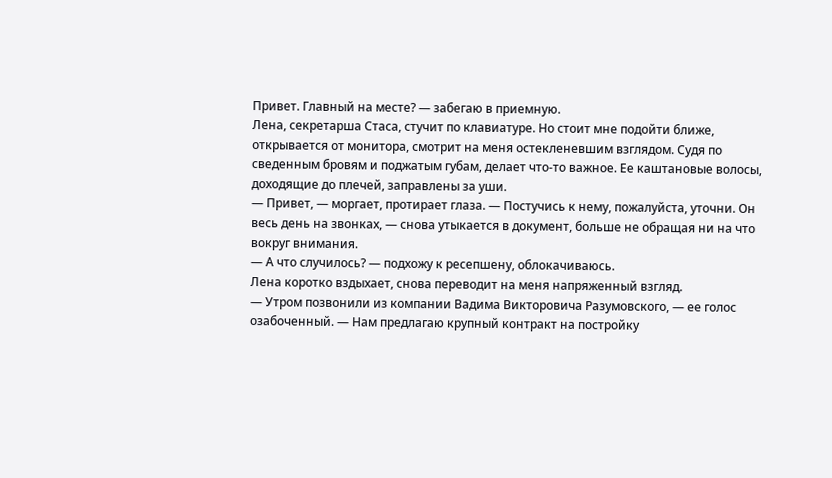Привет. Главный на месте? — забегаю в приемную.
Лена, секретарша Стаса, стучит по клавиатуре. Но стоит мне подойти ближе, открывается от монитора, смотрит на меня остекленевшим взглядом. Судя по сведенным бровям и поджатым губам, делает что-то важное. Ее каштановые волосы, доходящие до плечей, заправлены за уши.
— Привет, — моргает, протирает глаза. — Постучись к нему, пожалуйста, уточни. Он весь день на звонках, — снова утыкается в документ, больше не обращая ни на что вокруг внимания.
— А что случилось? — подхожу к ресепшену, облокачиваюсь.
Лена коротко вздыхает, снова переводит на меня напряженный взгляд.
— Утром позвонили из компании Вадима Викторовича Разумовского, — ее голос озабоченный. — Нам предлагаю крупный контракт на постройку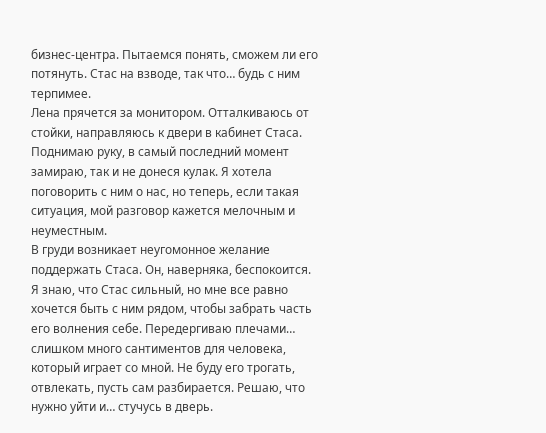бизнес-центра. Пытаемся понять, сможем ли его потянуть. Стас на взводе, так что… будь с ним терпимее.
Лена прячется за монитором. Отталкиваюсь от стойки, направляюсь к двери в кабинет Стаса. Поднимаю руку, в самый последний момент замираю, так и не донеся кулак. Я хотела поговорить с ним о нас, но теперь, если такая ситуация, мой разговор кажется мелочным и неуместным.
В груди возникает неугомонное желание поддержать Стаса. Он, наверняка, беспокоится. Я знаю, что Стас сильный, но мне все равно хочется быть с ним рядом, чтобы забрать часть его волнения себе. Передергиваю плечами… слишком много сантиментов для человека, который играет со мной. Не буду его трогать, отвлекать, пусть сам разбирается. Решаю, что нужно уйти и… стучусь в дверь.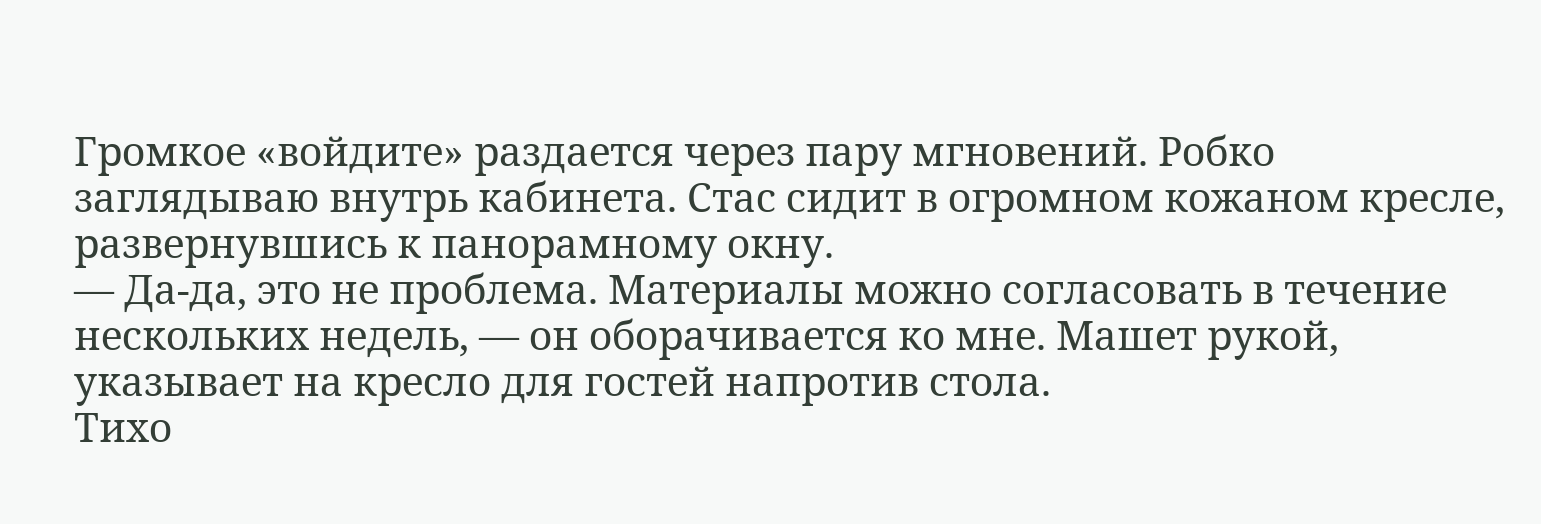Громкое «войдите» раздается через пару мгновений. Робко заглядываю внутрь кабинета. Стас сидит в огромном кожаном кресле, развернувшись к панорамному окну.
— Да-да, это не проблема. Материалы можно согласовать в течение нескольких недель, — он оборачивается ко мне. Машет рукой, указывает на кресло для гостей напротив стола.
Тихо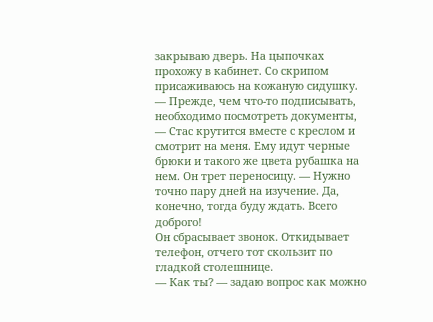закрываю дверь. На цыпочках прохожу в кабинет. Со скрипом присаживаюсь на кожаную сидушку.
— Прежде, чем что-то подписывать, необходимо посмотреть документы, — Стас крутится вместе с креслом и смотрит на меня. Ему идут черные брюки и такого же цвета рубашка на нем. Он трет переносицу. — Нужно точно пару дней на изучение. Да, конечно, тогда буду ждать. Всего доброго!
Он сбрасывает звонок. Откидывает телефон, отчего тот скользит по гладкой столешнице.
— Как ты? — задаю вопрос как можно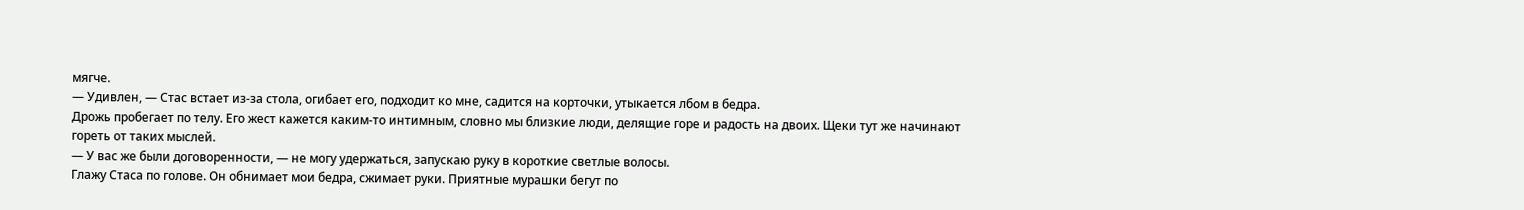мягче.
— Удивлен, — Стас встает из-за стола, огибает его, подходит ко мне, садится на корточки, утыкается лбом в бедра.
Дрожь пробегает по телу. Его жест кажется каким-то интимным, словно мы близкие люди, делящие горе и радость на двоих. Щеки тут же начинают гореть от таких мыслей.
— У вас же были договоренности, — не могу удержаться, запускаю руку в короткие светлые волосы.
Глажу Стаса по голове. Он обнимает мои бедра, сжимает руки. Приятные мурашки бегут по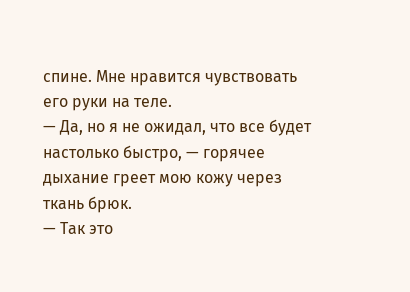спине. Мне нравится чувствовать его руки на теле.
— Да, но я не ожидал, что все будет настолько быстро, — горячее дыхание греет мою кожу через ткань брюк.
— Так это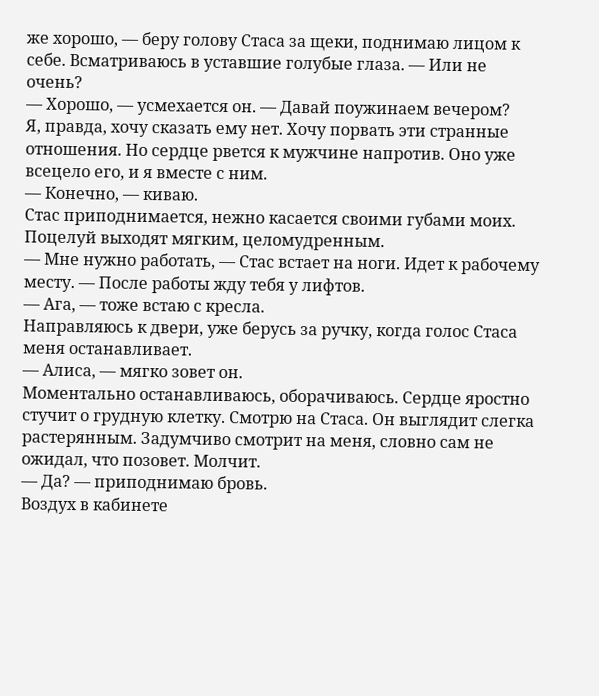же хорошо, — беру голову Стаса за щеки, поднимаю лицом к себе. Всматриваюсь в уставшие голубые глаза. — Или не очень?
— Хорошо, — усмехается он. — Давай поужинаем вечером?
Я, правда, хочу сказать ему нет. Хочу порвать эти странные отношения. Но сердце рвется к мужчине напротив. Оно уже всецело его, и я вместе с ним.
— Конечно, — киваю.
Стас приподнимается, нежно касается своими губами моих. Поцелуй выходят мягким, целомудренным.
— Мне нужно работать, — Стас встает на ноги. Идет к рабочему месту. — После работы жду тебя у лифтов.
— Ага, — тоже встаю с кресла.
Направляюсь к двери, уже берусь за ручку, когда голос Стаса меня останавливает.
— Алиса, — мягко зовет он.
Моментально останавливаюсь, оборачиваюсь. Сердце яростно стучит о грудную клетку. Смотрю на Стаса. Он выглядит слегка растерянным. Задумчиво смотрит на меня, словно сам не ожидал, что позовет. Молчит.
— Да? — приподнимаю бровь.
Воздух в кабинете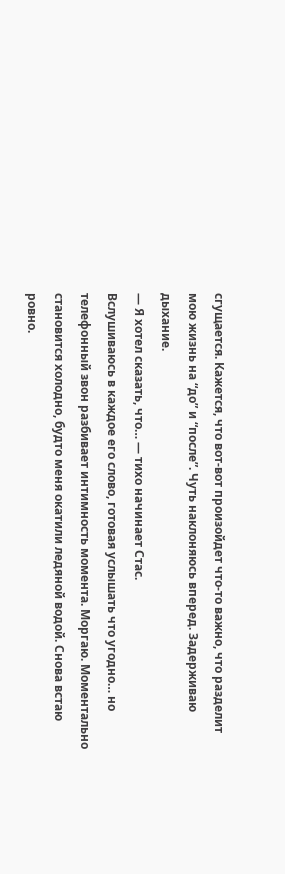сгущается. Кажется, что вот-вот произойдет что-то важно, что разделит мою жизнь на “до” и “после”. Чуть наклоняюсь вперед. Задерживаю дыхание.
— Я хотел сказать, что… — тихо начинает Стас.
Вслушиваюсь в каждое его слово, готовая услышать что угодно… но телефонный звон разбивает интимность момента. Моргаю. Моментально становится холодно, будто меня окатили ледяной водой. Снова встаю ровно.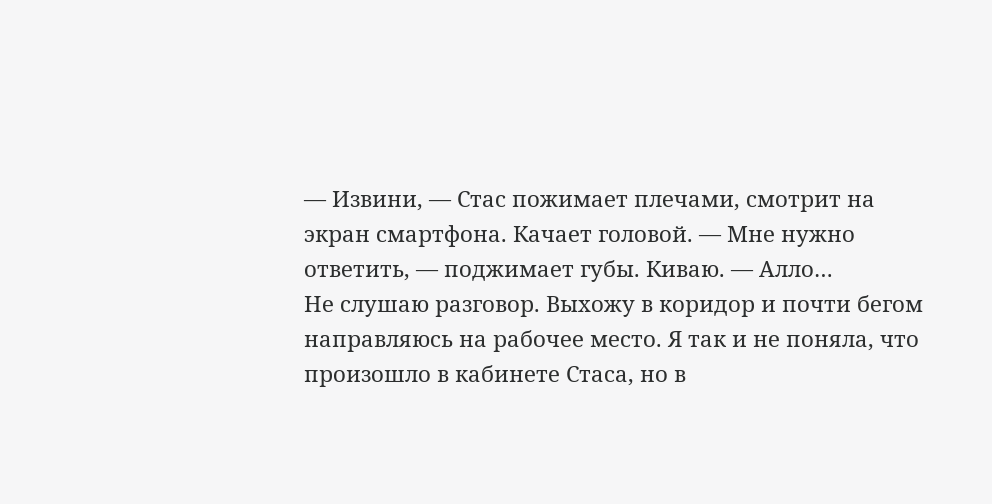— Извини, — Стас пожимает плечами, смотрит на экран смартфона. Качает головой. — Мне нужно ответить, — поджимает губы. Киваю. — Алло…
Не слушаю разговор. Выхожу в коридор и почти бегом направляюсь на рабочее место. Я так и не поняла, что произошло в кабинете Стаса, но в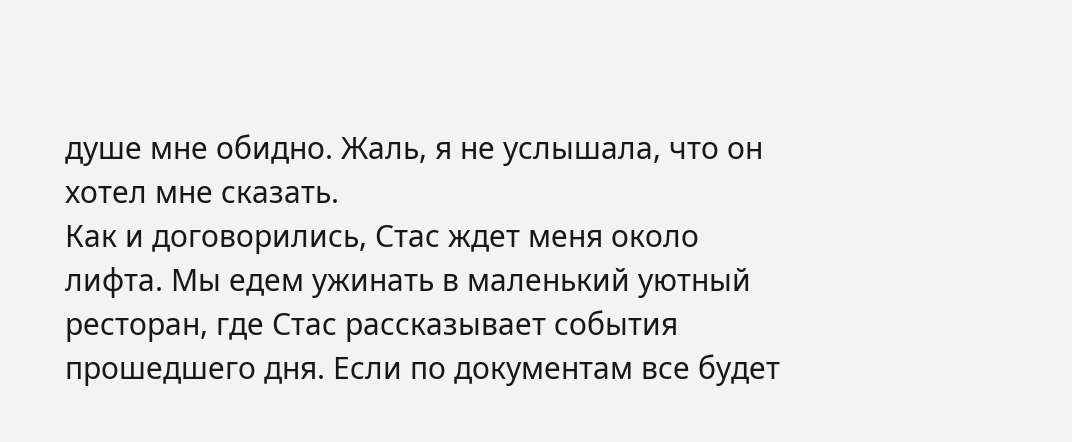душе мне обидно. Жаль, я не услышала, что он хотел мне сказать.
Как и договорились, Стас ждет меня около лифта. Мы едем ужинать в маленький уютный ресторан, где Стас рассказывает события прошедшего дня. Если по документам все будет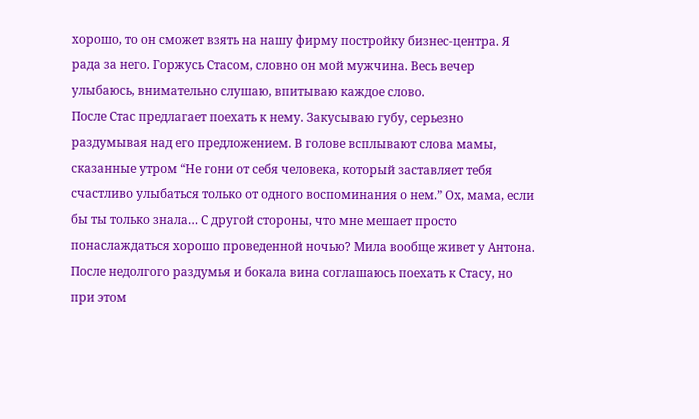хорошо, то он сможет взять на нашу фирму постройку бизнес-центра. Я рада за него. Горжусь Стасом, словно он мой мужчина. Весь вечер улыбаюсь, внимательно слушаю, впитываю каждое слово.
После Стас предлагает поехать к нему. Закусываю губу, серьезно раздумывая над его предложением. В голове всплывают слова мамы, сказанные утром “Не гони от себя человека, который заставляет тебя счастливо улыбаться только от одного воспоминания о нем.” Ох, мама, если бы ты только знала… С другой стороны, что мне мешает просто понаслаждаться хорошо проведенной ночью? Мила вообще живет у Антона. После недолгого раздумья и бокала вина соглашаюсь поехать к Стасу, но при этом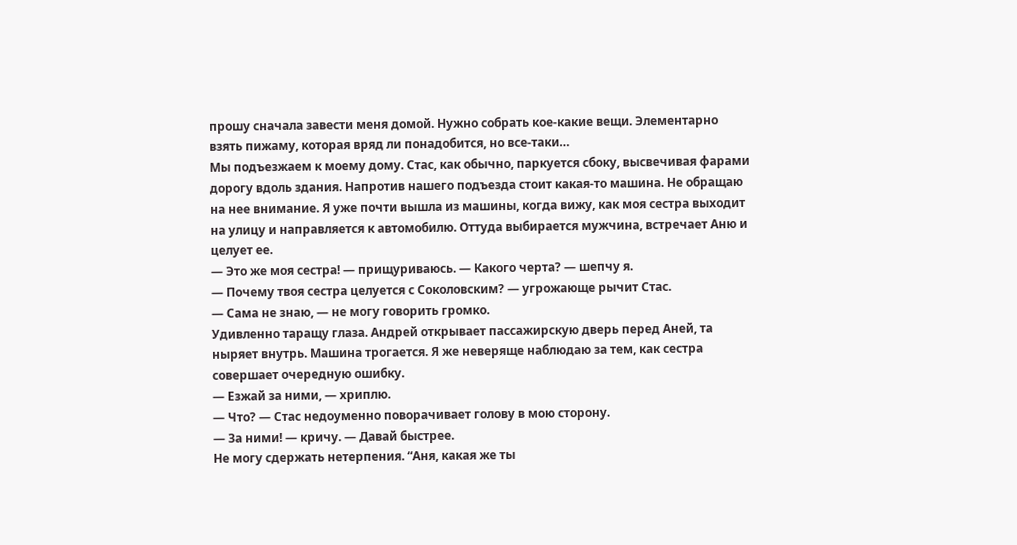прошу сначала завести меня домой. Нужно собрать кое-какие вещи. Элементарно взять пижаму, которая вряд ли понадобится, но все-таки…
Мы подъезжаем к моему дому. Стас, как обычно, паркуется сбоку, высвечивая фарами дорогу вдоль здания. Напротив нашего подъезда стоит какая-то машина. Не обращаю на нее внимание. Я уже почти вышла из машины, когда вижу, как моя сестра выходит на улицу и направляется к автомобилю. Оттуда выбирается мужчина, встречает Аню и целует ее.
— Это же моя сестра! — прищуриваюсь. — Какого черта? — шепчу я.
— Почему твоя сестра целуется с Соколовским? — угрожающе рычит Стас.
— Сама не знаю, — не могу говорить громко.
Удивленно таращу глаза. Андрей открывает пассажирскую дверь перед Аней, та ныряет внутрь. Машина трогается. Я же неверяще наблюдаю за тем, как сестра совершает очередную ошибку.
— Езжай за ними, — хриплю.
— Что? — Стас недоуменно поворачивает голову в мою сторону.
— За ними! — кричу. — Давай быстрее.
Не могу сдержать нетерпения. “Аня, какая же ты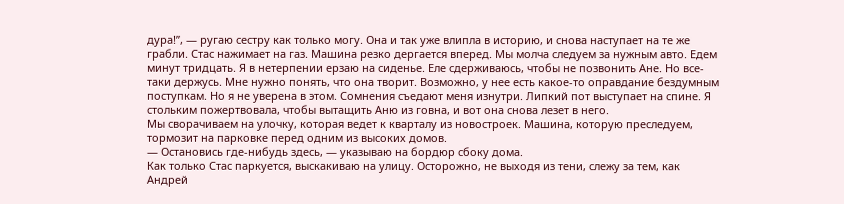дура!”, — ругаю сестру как только могу. Она и так уже влипла в историю, и снова наступает на те же грабли. Стас нажимает на газ. Машина резко дергается вперед. Мы молча следуем за нужным авто. Едем минут тридцать. Я в нетерпении ерзаю на сиденье. Еле сдерживаюсь, чтобы не позвонить Ане. Но все-таки держусь. Мне нужно понять, что она творит. Возможно, у нее есть какое-то оправдание бездумным поступкам. Но я не уверена в этом. Сомнения съедают меня изнутри. Липкий пот выступает на спине. Я стольким пожертвовала, чтобы вытащить Аню из говна, и вот она снова лезет в него.
Мы сворачиваем на улочку, которая ведет к кварталу из новостроек. Машина, которую преследуем, тормозит на парковке перед одним из высоких домов.
— Остановись где-нибудь здесь, — указываю на бордюр сбоку дома.
Как только Стас паркуется, выскакиваю на улицу. Осторожно, не выходя из тени, слежу за тем, как Андрей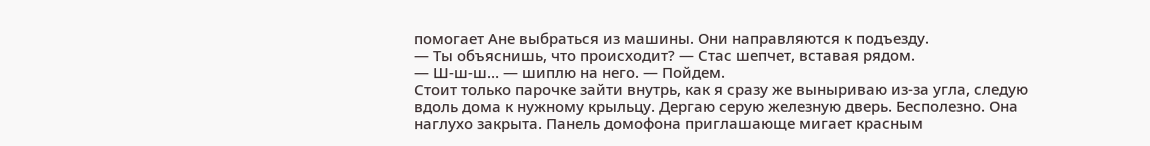помогает Ане выбраться из машины. Они направляются к подъезду.
— Ты объяснишь, что происходит? — Стас шепчет, вставая рядом.
— Ш-ш-ш… — шиплю на него. — Пойдем.
Стоит только парочке зайти внутрь, как я сразу же выныриваю из-за угла, следую вдоль дома к нужному крыльцу. Дергаю серую железную дверь. Бесполезно. Она наглухо закрыта. Панель домофона приглашающе мигает красным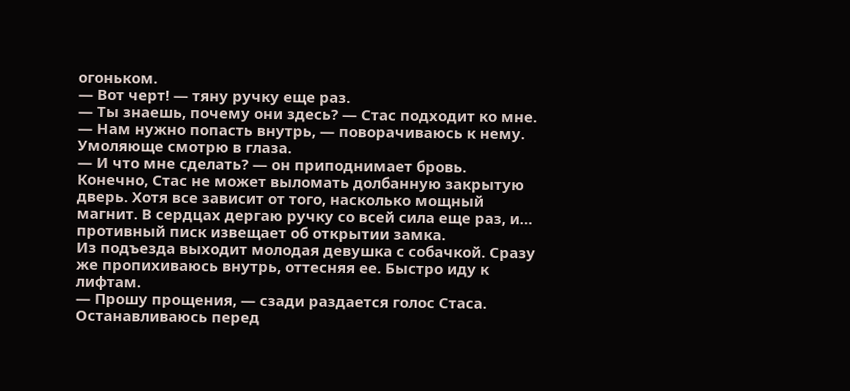огоньком.
— Вот черт! — тяну ручку еще раз.
— Ты знаешь, почему они здесь? — Стас подходит ко мне.
— Нам нужно попасть внутрь, — поворачиваюсь к нему. Умоляюще смотрю в глаза.
— И что мне сделать? — он приподнимает бровь.
Конечно, Стас не может выломать долбанную закрытую дверь. Хотя все зависит от того, насколько мощный магнит. В сердцах дергаю ручку со всей сила еще раз, и… противный писк извещает об открытии замка.
Из подъезда выходит молодая девушка с собачкой. Сразу же пропихиваюсь внутрь, оттесняя ее. Быстро иду к лифтам.
— Прошу прощения, — сзади раздается голос Стаса.
Останавливаюсь перед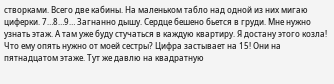створками. Всего две кабины. На маленьком табло над одной из них мигаю циферки. 7…8…9… Загнанно дышу. Сердце бешено бьется в груди. Мне нужно узнать этаж. А там уже буду стучаться в каждую квартиру. Я достану этого козла! Что ему опять нужно от моей сестры? Цифра застывает на 15! Они на пятнадцатом этаже. Тут же давлю на квадратную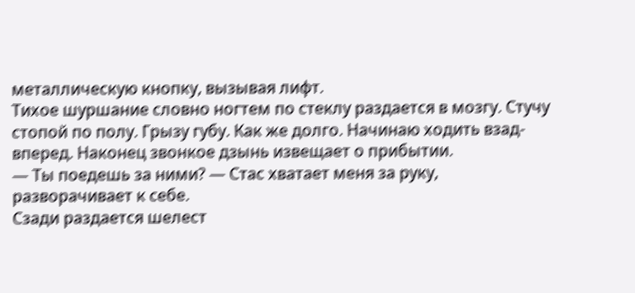металлическую кнопку, вызывая лифт.
Тихое шуршание словно ногтем по стеклу раздается в мозгу. Стучу стопой по полу. Грызу губу. Как же долго. Начинаю ходить взад-вперед. Наконец звонкое дзынь извещает о прибытии.
— Ты поедешь за ними? — Стас хватает меня за руку, разворачивает к себе.
Сзади раздается шелест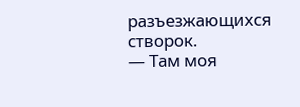разъезжающихся створок.
— Там моя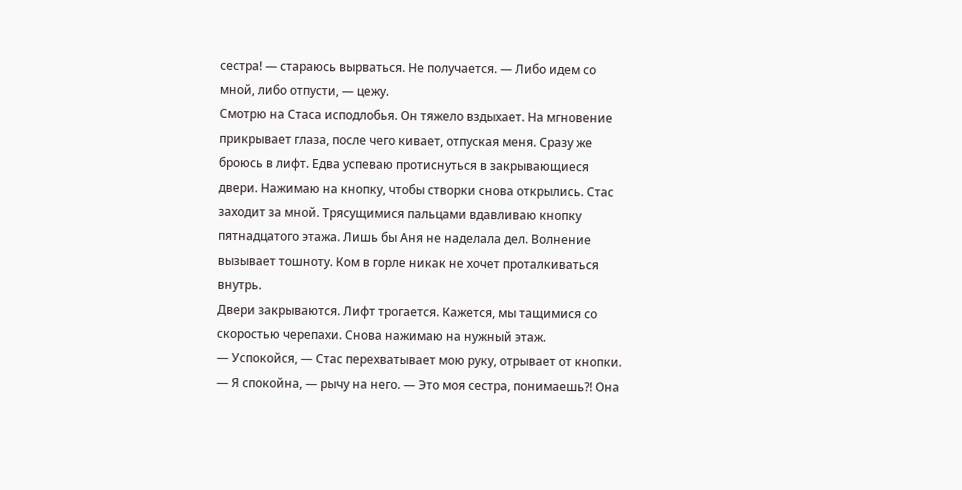сестра! — стараюсь вырваться. Не получается. — Либо идем со мной, либо отпусти, — цежу.
Смотрю на Стаса исподлобья. Он тяжело вздыхает. На мгновение прикрывает глаза, после чего кивает, отпуская меня. Сразу же броюсь в лифт. Едва успеваю протиснуться в закрывающиеся двери. Нажимаю на кнопку, чтобы створки снова открылись. Стас заходит за мной. Трясущимися пальцами вдавливаю кнопку пятнадцатого этажа. Лишь бы Аня не наделала дел. Волнение вызывает тошноту. Ком в горле никак не хочет проталкиваться внутрь.
Двери закрываются. Лифт трогается. Кажется, мы тащимися со скоростью черепахи. Снова нажимаю на нужный этаж.
— Успокойся, — Стас перехватывает мою руку, отрывает от кнопки.
— Я спокойна, — рычу на него. — Это моя сестра, понимаешь?! Она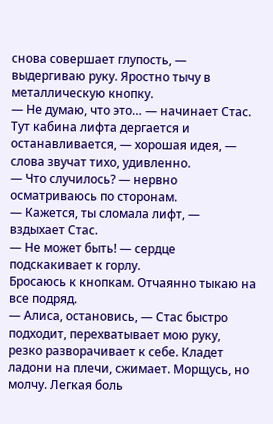снова совершает глупость, — выдергиваю руку. Яростно тычу в металлическую кнопку.
— Не думаю, что это… — начинает Стас. Тут кабина лифта дергается и останавливается, — хорошая идея, — слова звучат тихо, удивленно.
— Что случилось? — нервно осматриваюсь по сторонам.
— Кажется, ты сломала лифт, — вздыхает Стас.
— Не может быть! — сердце подскакивает к горлу.
Бросаюсь к кнопкам. Отчаянно тыкаю на все подряд.
— Алиса, остановись, — Стас быстро подходит, перехватывает мою руку, резко разворачивает к себе. Кладет ладони на плечи, сжимает. Морщусь, но молчу. Легкая боль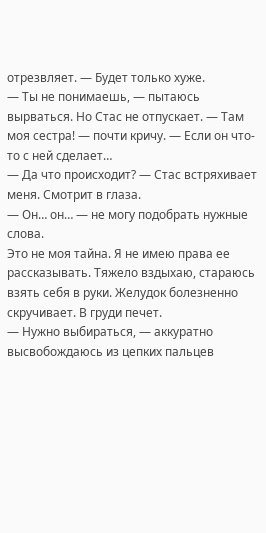отрезвляет. — Будет только хуже.
— Ты не понимаешь, — пытаюсь вырваться. Но Стас не отпускает. — Там моя сестра! — почти кричу. — Если он что-то с ней сделает…
— Да что происходит? — Стас встряхивает меня. Смотрит в глаза.
— Он… он… — не могу подобрать нужные слова.
Это не моя тайна. Я не имею права ее рассказывать. Тяжело вздыхаю, стараюсь взять себя в руки. Желудок болезненно скручивает. В груди печет.
— Нужно выбираться, — аккуратно высвобождаюсь из цепких пальцев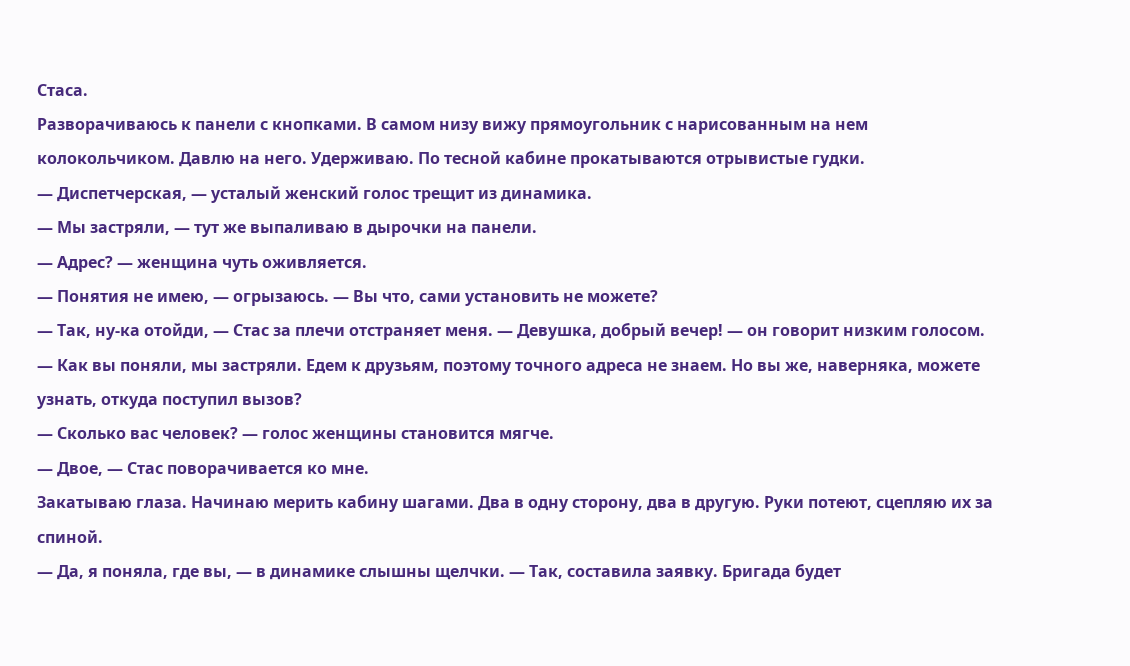Стаса.
Разворачиваюсь к панели с кнопками. В самом низу вижу прямоугольник с нарисованным на нем колокольчиком. Давлю на него. Удерживаю. По тесной кабине прокатываются отрывистые гудки.
— Диспетчерская, — усталый женский голос трещит из динамика.
— Мы застряли, — тут же выпаливаю в дырочки на панели.
— Адрес? — женщина чуть оживляется.
— Понятия не имею, — огрызаюсь. — Вы что, сами установить не можете?
— Так, ну-ка отойди, — Стас за плечи отстраняет меня. — Девушка, добрый вечер! — он говорит низким голосом. — Как вы поняли, мы застряли. Едем к друзьям, поэтому точного адреса не знаем. Но вы же, наверняка, можете узнать, откуда поступил вызов?
— Сколько вас человек? — голос женщины становится мягче.
— Двое, — Стас поворачивается ко мне.
Закатываю глаза. Начинаю мерить кабину шагами. Два в одну сторону, два в другую. Руки потеют, сцепляю их за спиной.
— Да, я поняла, где вы, — в динамике слышны щелчки. — Так, составила заявку. Бригада будет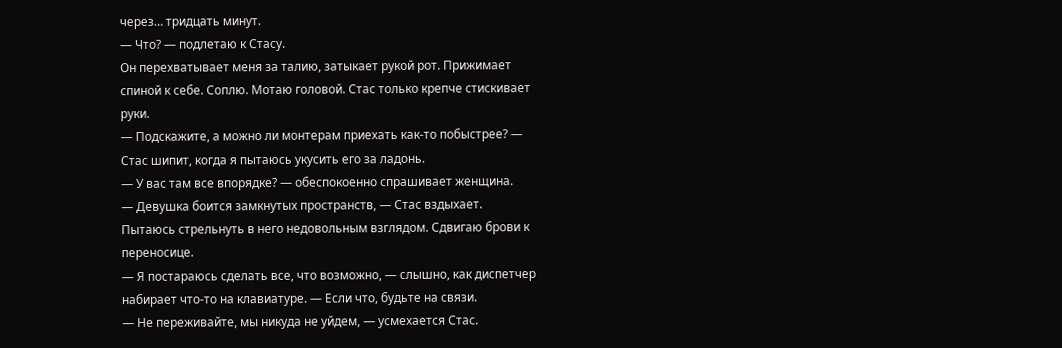через… тридцать минут.
— Что? — подлетаю к Стасу.
Он перехватывает меня за талию, затыкает рукой рот. Прижимает спиной к себе. Соплю. Мотаю головой. Стас только крепче стискивает руки.
— Подскажите, а можно ли монтерам приехать как-то побыстрее? — Стас шипит, когда я пытаюсь укусить его за ладонь.
— У вас там все впорядке? — обеспокоенно спрашивает женщина.
— Девушка боится замкнутых пространств, — Стас вздыхает.
Пытаюсь стрельнуть в него недовольным взглядом. Сдвигаю брови к переносице.
— Я постараюсь сделать все, что возможно, — слышно, как диспетчер набирает что-то на клавиатуре. — Если что, будьте на связи.
— Не переживайте, мы никуда не уйдем, — усмехается Стас.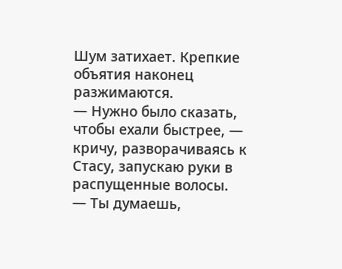Шум затихает. Крепкие объятия наконец разжимаются.
— Нужно было сказать, чтобы ехали быстрее, — кричу, разворачиваясь к Стасу, запускаю руки в распущенные волосы.
— Ты думаешь,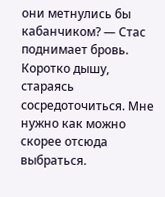они метнулись бы кабанчиком? — Стас поднимает бровь.
Коротко дышу, стараясь сосредоточиться. Мне нужно как можно скорее отсюда выбраться.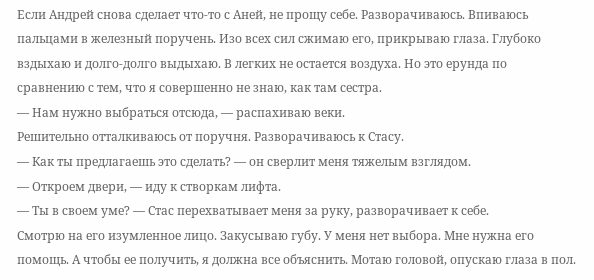Если Андрей снова сделает что-то с Аней, не прощу себе. Разворачиваюсь. Впиваюсь пальцами в железный поручень. Изо всех сил сжимаю его, прикрываю глаза. Глубоко вздыхаю и долго-долго выдыхаю. В легких не остается воздуха. Но это ерунда по сравнению с тем, что я совершенно не знаю, как там сестра.
— Нам нужно выбраться отсюда, — распахиваю веки.
Решительно отталкиваюсь от поручня. Разворачиваюсь к Стасу.
— Как ты предлагаешь это сделать? — он сверлит меня тяжелым взглядом.
— Откроем двери, — иду к створкам лифта.
— Ты в своем уме? — Стас перехватывает меня за руку, разворачивает к себе.
Смотрю на его изумленное лицо. Закусываю губу. У меня нет выбора. Мне нужна его помощь. А чтобы ее получить, я должна все объяснить. Мотаю головой, опускаю глаза в пол.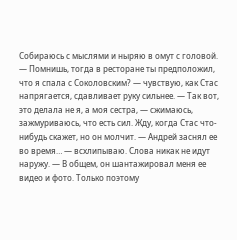Собираюсь с мыслями и ныряю в омут с головой.
— Помнишь, тогда в ресторане ты предположил, что я спала с Соколовским? — чувствую, как Стас напрягается, сдавливает руку сильнее. — Так вот, это делала не я, а моя сестра, — сжимаюсь, зажмуриваюсь, что есть сил. Жду, когда Стас что-нибудь скажет, но он молчит. — Андрей заснял ее во время… — всхлипываю. Слова никак не идут наружу. — В общем, он шантажировал меня ее видео и фото. Только поэтому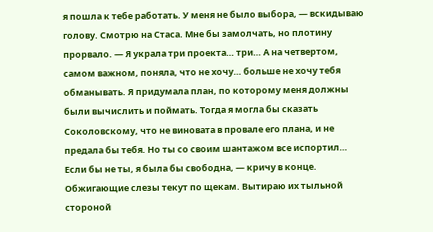я пошла к тебе работать. У меня не было выбора, — вскидываю голову. Смотрю на Стаса. Мне бы замолчать, но плотину прорвало. — Я украла три проекта… три… А на четвертом, самом важном, поняла, что не хочу… больше не хочу тебя обманывать. Я придумала план, по которому меня должны были вычислить и поймать. Тогда я могла бы сказать Соколовскому, что не виновата в провале его плана, и не предала бы тебя. Но ты со своим шантажом все испортил… Если бы не ты, я была бы свободна, — кричу в конце.
Обжигающие слезы текут по щекам. Вытираю их тыльной стороной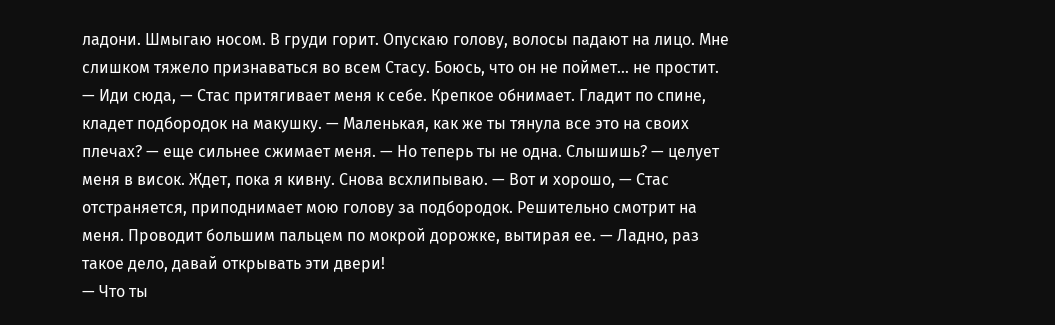ладони. Шмыгаю носом. В груди горит. Опускаю голову, волосы падают на лицо. Мне слишком тяжело признаваться во всем Стасу. Боюсь, что он не поймет… не простит.
— Иди сюда, — Стас притягивает меня к себе. Крепкое обнимает. Гладит по спине, кладет подбородок на макушку. — Маленькая, как же ты тянула все это на своих плечах? — еще сильнее сжимает меня. — Но теперь ты не одна. Слышишь? — целует меня в висок. Ждет, пока я кивну. Снова всхлипываю. — Вот и хорошо, — Стас отстраняется, приподнимает мою голову за подбородок. Решительно смотрит на меня. Проводит большим пальцем по мокрой дорожке, вытирая ее. — Ладно, раз такое дело, давай открывать эти двери!
— Что ты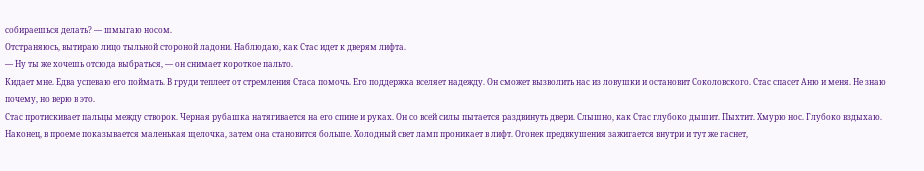собираешься делать? — шмыгаю носом.
Отстраняюсь, вытираю лицо тыльной стороной ладони. Наблюдаю, как Стас идет к дверям лифта.
— Ну ты же хочешь отсюда выбраться, — он снимает короткое пальто.
Кидает мне. Едва успеваю его поймать. В груди теплеет от стремления Стаса помочь. Его поддержка вселяет надежду. Он сможет вызволить нас из ловушки и остановит Соколовского. Стас спасет Аню и меня. Не знаю почему, но верю в это.
Стас протискивает пальцы между створок. Черная рубашка натягивается на его спине и руках. Он со всей силы пытается раздвинуть двери. Слышно, как Стас глубоко дышит. Пыхтит. Хмурю нос. Глубоко вздыхаю. Наконец, в проеме показывается маленькая щелочка, затем она становится больше. Холодный свет ламп проникает в лифт. Огонек предвкушения зажигается внутри и тут же гаснет,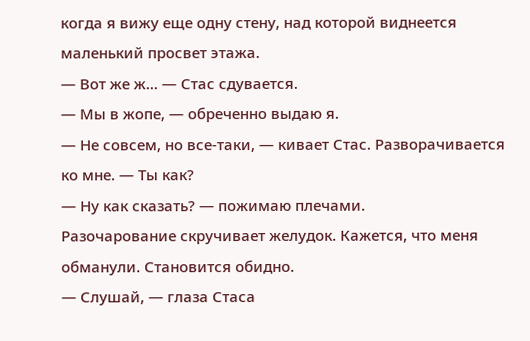когда я вижу еще одну стену, над которой виднеется маленький просвет этажа.
— Вот же ж… — Стас сдувается.
— Мы в жопе, — обреченно выдаю я.
— Не совсем, но все-таки, — кивает Стас. Разворачивается ко мне. — Ты как?
— Ну как сказать? — пожимаю плечами.
Разочарование скручивает желудок. Кажется, что меня обманули. Становится обидно.
— Слушай, — глаза Стаса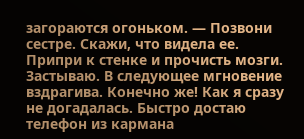загораются огоньком. — Позвони сестре. Скажи, что видела ее. Припри к стенке и прочисть мозги.
Застываю. В следующее мгновение вздрагива. Конечно же! Как я сразу не догадалась. Быстро достаю телефон из кармана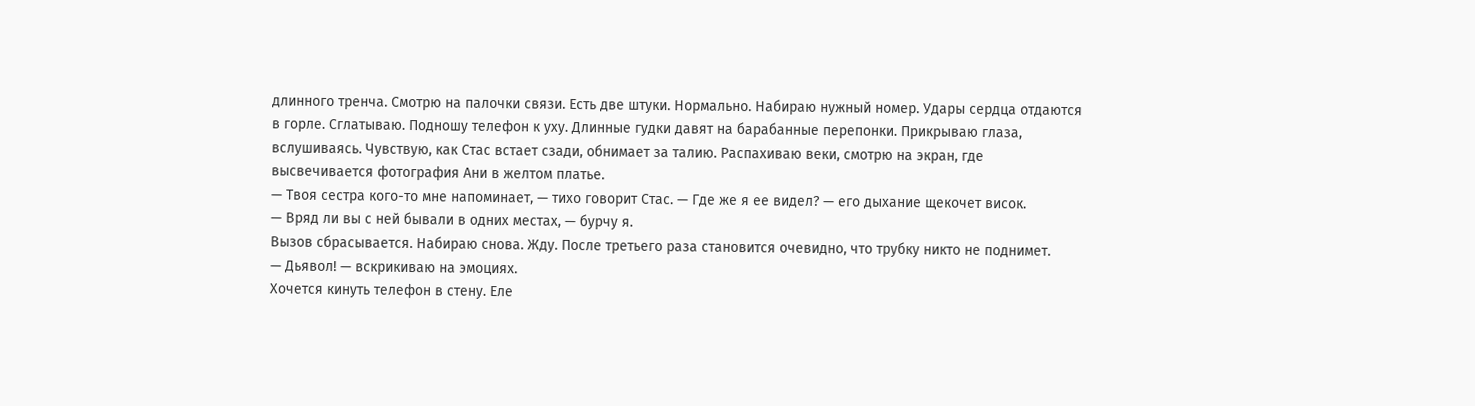длинного тренча. Смотрю на палочки связи. Есть две штуки. Нормально. Набираю нужный номер. Удары сердца отдаются в горле. Сглатываю. Подношу телефон к уху. Длинные гудки давят на барабанные перепонки. Прикрываю глаза, вслушиваясь. Чувствую, как Стас встает сзади, обнимает за талию. Распахиваю веки, смотрю на экран, где высвечивается фотография Ани в желтом платье.
— Твоя сестра кого-то мне напоминает, — тихо говорит Стас. — Где же я ее видел? — его дыхание щекочет висок.
— Вряд ли вы с ней бывали в одних местах, — бурчу я.
Вызов сбрасывается. Набираю снова. Жду. После третьего раза становится очевидно, что трубку никто не поднимет.
— Дьявол! — вскрикиваю на эмоциях.
Хочется кинуть телефон в стену. Еле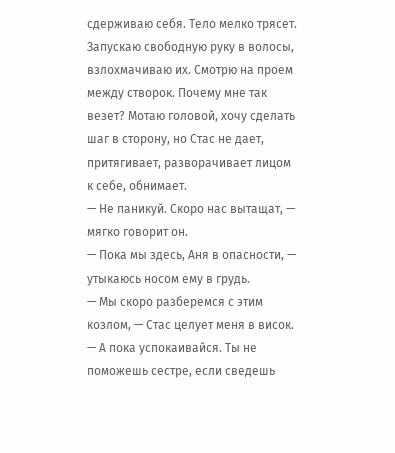сдерживаю себя. Тело мелко трясет. Запускаю свободную руку в волосы, взлохмачиваю их. Смотрю на проем между створок. Почему мне так везет? Мотаю головой, хочу сделать шаг в сторону, но Стас не дает, притягивает, разворачивает лицом к себе, обнимает.
— Не паникуй. Скоро нас вытащат, — мягко говорит он.
— Пока мы здесь, Аня в опасности, — утыкаюсь носом ему в грудь.
— Мы скоро разберемся с этим козлом, — Стас целует меня в висок. — А пока успокаивайся. Ты не поможешь сестре, если сведешь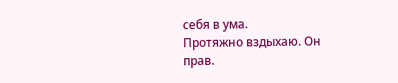себя в ума.
Протяжно вздыхаю. Он прав.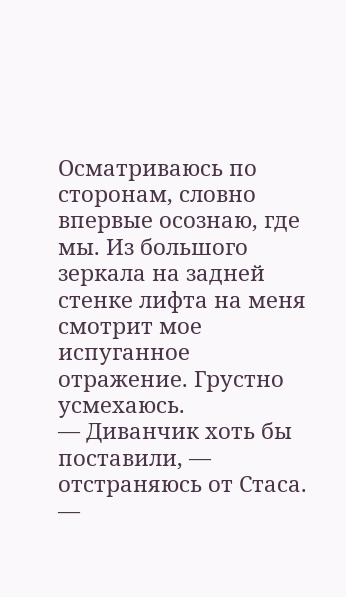Осматриваюсь по сторонам, словно впервые осознаю, где мы. Из большого зеркала на задней стенке лифта на меня смотрит мое испуганное отражение. Грустно усмехаюсь.
— Диванчик хоть бы поставили, — отстраняюсь от Стаса.
—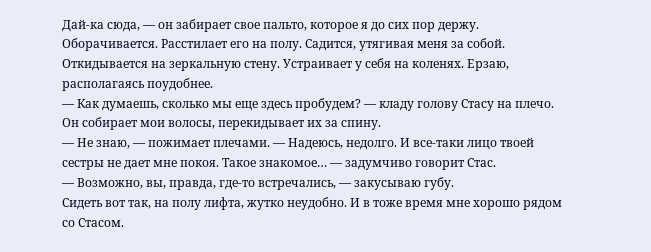Дай-ка сюда, — он забирает свое пальто, которое я до сих пор держу.
Оборачивается. Расстилает его на полу. Садится, утягивая меня за собой. Откидывается на зеркальную стену. Устраивает у себя на коленях. Ерзаю, располагаясь поудобнее.
— Как думаешь, сколько мы еще здесь пробудем? — кладу голову Стасу на плечо.
Он собирает мои волосы, перекидывает их за спину.
— Не знаю, — пожимает плечами. — Надеюсь, недолго. И все-таки лицо твоей сестры не дает мне покоя. Такое знакомое… — задумчиво говорит Стас.
— Возможно, вы, правда, где-то встречались, — закусываю губу.
Сидеть вот так, на полу лифта, жутко неудобно. И в тоже время мне хорошо рядом со Стасом.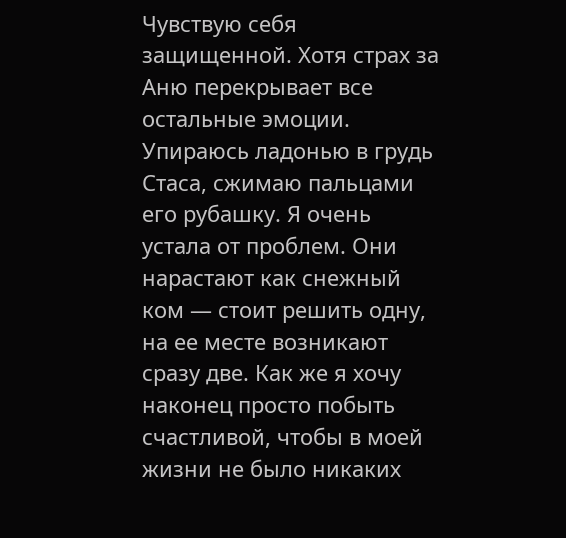Чувствую себя защищенной. Хотя страх за Аню перекрывает все остальные эмоции. Упираюсь ладонью в грудь Стаса, сжимаю пальцами его рубашку. Я очень устала от проблем. Они нарастают как снежный ком — стоит решить одну, на ее месте возникают сразу две. Как же я хочу наконец просто побыть счастливой, чтобы в моей жизни не было никаких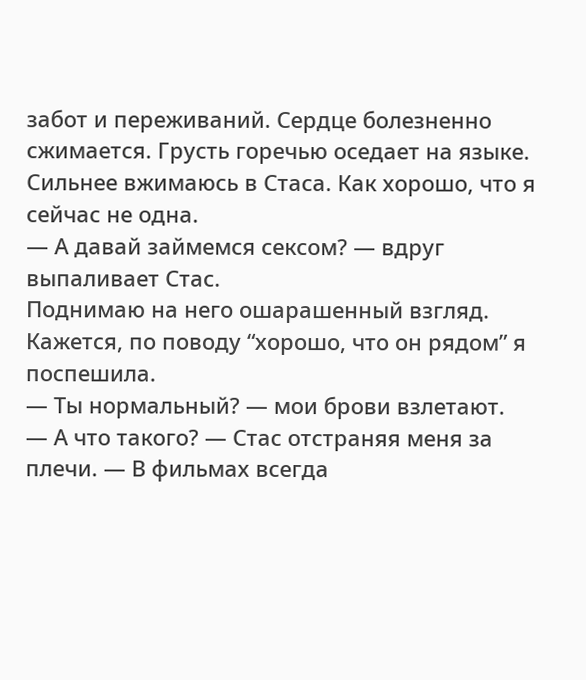забот и переживаний. Сердце болезненно сжимается. Грусть горечью оседает на языке. Сильнее вжимаюсь в Стаса. Как хорошо, что я сейчас не одна.
— А давай займемся сексом? — вдруг выпаливает Стас.
Поднимаю на него ошарашенный взгляд. Кажется, по поводу “хорошо, что он рядом” я поспешила.
— Ты нормальный? — мои брови взлетают.
— А что такого? — Стас отстраняя меня за плечи. — В фильмах всегда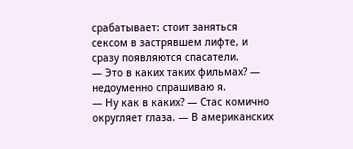срабатывает: стоит заняться сексом в застрявшем лифте, и сразу появляются спасатели.
— Это в каких таких фильмах? — недоуменно спрашиваю я.
— Ну как в каких? — Стас комично округляет глаза. — В американских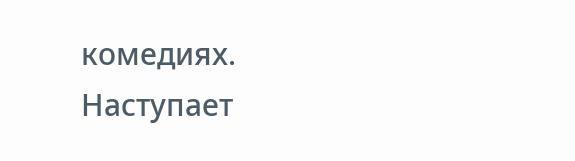комедиях.
Наступает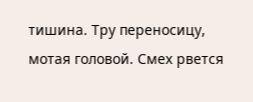тишина. Тру переносицу, мотая головой. Смех рвется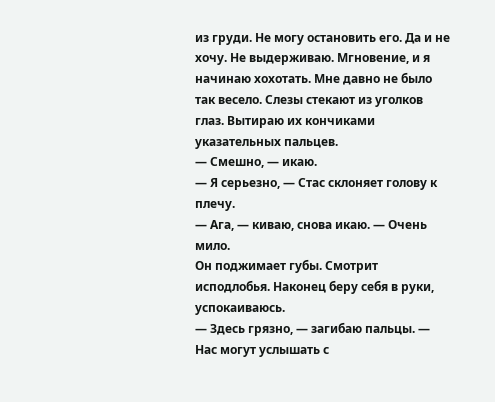из груди. Не могу остановить его. Да и не хочу. Не выдерживаю. Мгновение, и я начинаю хохотать. Мне давно не было так весело. Слезы стекают из уголков глаз. Вытираю их кончиками указательных пальцев.
— Смешно, — икаю.
— Я серьезно, — Стас склоняет голову к плечу.
— Ага, — киваю, снова икаю. — Очень мило.
Он поджимает губы. Смотрит исподлобья. Наконец беру себя в руки, успокаиваюсь.
— Здесь грязно, — загибаю пальцы. — Нас могут услышать с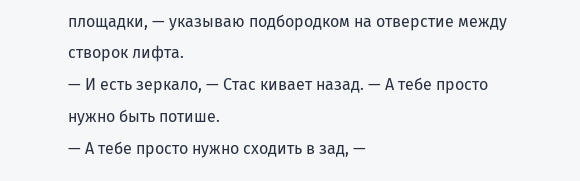площадки, — указываю подбородком на отверстие между створок лифта.
— И есть зеркало, — Стас кивает назад. — А тебе просто нужно быть потише.
— А тебе просто нужно сходить в зад, —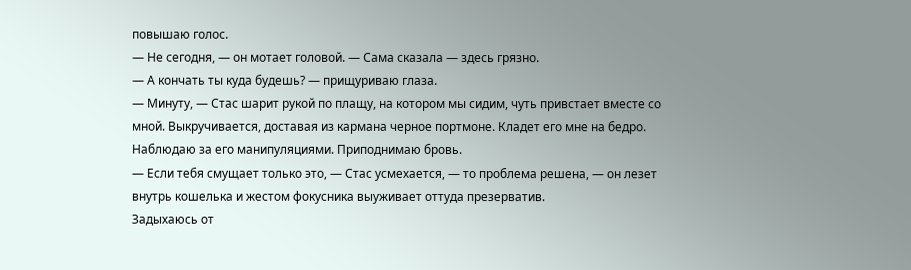повышаю голос.
— Не сегодня, — он мотает головой. — Сама сказала — здесь грязно.
— А кончать ты куда будешь? — прищуриваю глаза.
— Минуту, — Стас шарит рукой по плащу, на котором мы сидим, чуть привстает вместе со мной. Выкручивается, доставая из кармана черное портмоне. Кладет его мне на бедро.
Наблюдаю за его манипуляциями. Приподнимаю бровь.
— Если тебя смущает только это, — Стас усмехается, — то проблема решена, — он лезет внутрь кошелька и жестом фокусника выуживает оттуда презерватив.
Задыхаюсь от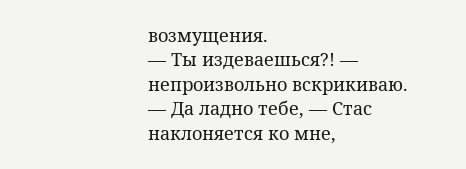возмущения.
— Ты издеваешься?! — непроизвольно вскрикиваю.
— Да ладно тебе, — Стас наклоняется ко мне,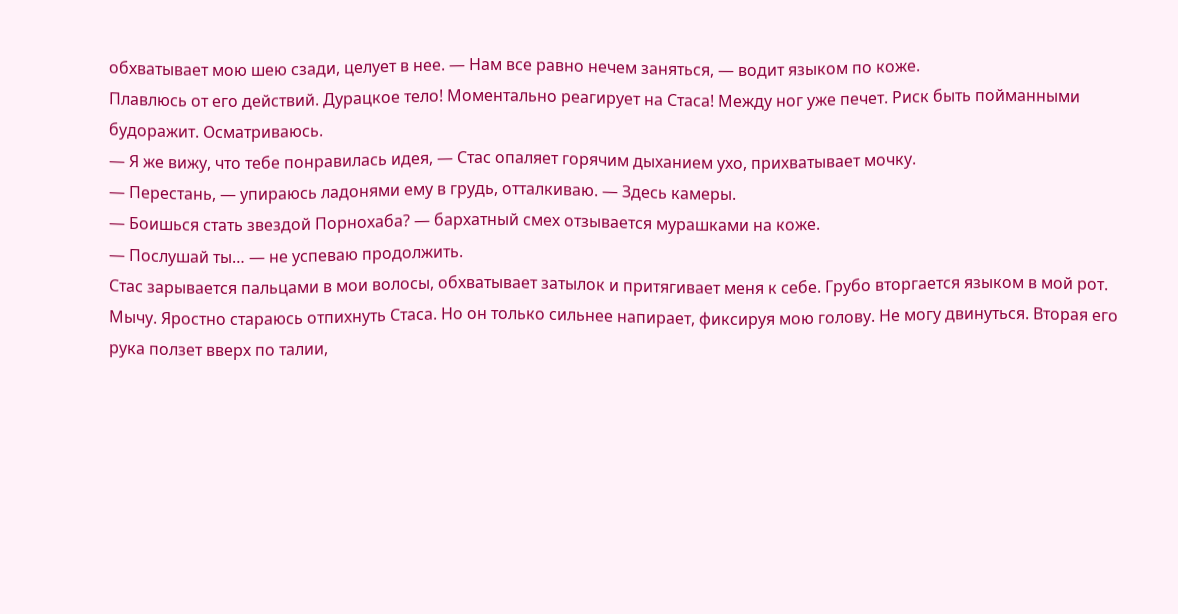обхватывает мою шею сзади, целует в нее. — Нам все равно нечем заняться, — водит языком по коже.
Плавлюсь от его действий. Дурацкое тело! Моментально реагирует на Стаса! Между ног уже печет. Риск быть пойманными будоражит. Осматриваюсь.
— Я же вижу, что тебе понравилась идея, — Стас опаляет горячим дыханием ухо, прихватывает мочку.
— Перестань, — упираюсь ладонями ему в грудь, отталкиваю. — Здесь камеры.
— Боишься стать звездой Порнохаба? — бархатный смех отзывается мурашками на коже.
— Послушай ты… — не успеваю продолжить.
Стас зарывается пальцами в мои волосы, обхватывает затылок и притягивает меня к себе. Грубо вторгается языком в мой рот. Мычу. Яростно стараюсь отпихнуть Стаса. Но он только сильнее напирает, фиксируя мою голову. Не могу двинуться. Вторая его рука ползет вверх по талии,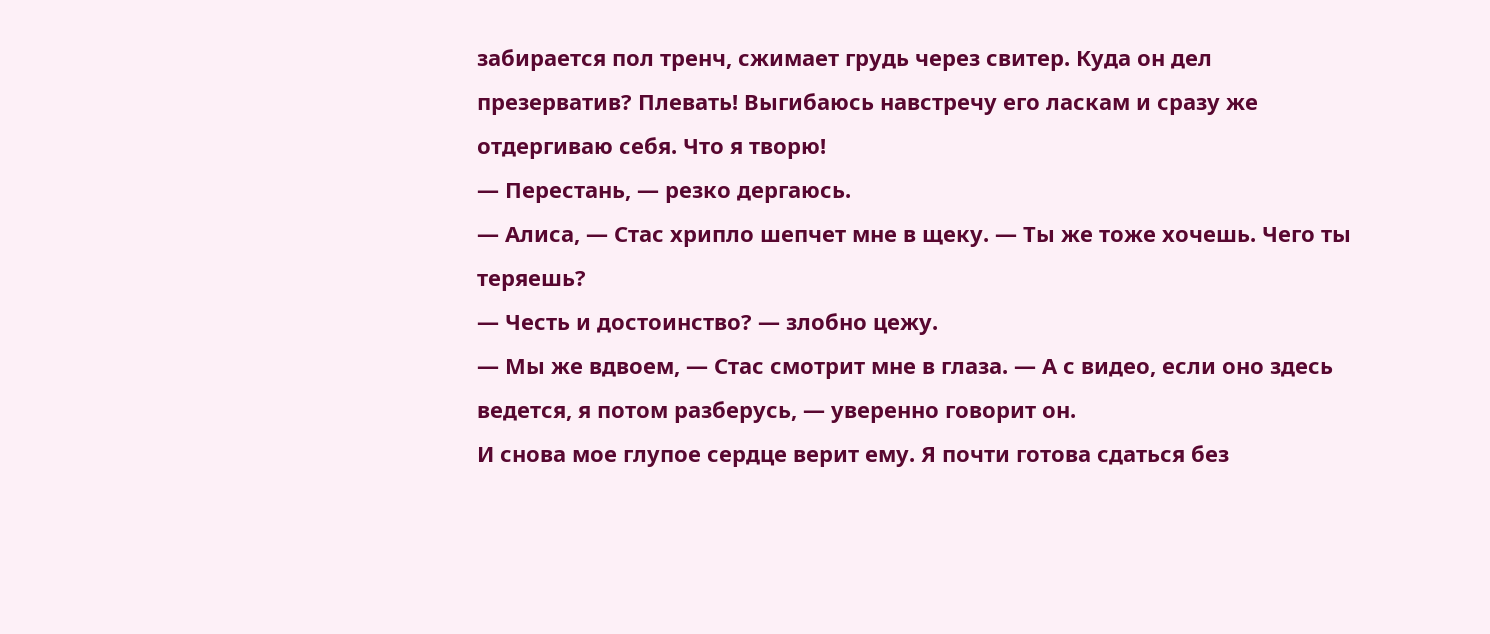забирается пол тренч, сжимает грудь через свитер. Куда он дел презерватив? Плевать! Выгибаюсь навстречу его ласкам и сразу же отдергиваю себя. Что я творю!
— Перестань, — резко дергаюсь.
— Алиса, — Стас хрипло шепчет мне в щеку. — Ты же тоже хочешь. Чего ты теряешь?
— Честь и достоинство? — злобно цежу.
— Мы же вдвоем, — Стас смотрит мне в глаза. — А с видео, если оно здесь ведется, я потом разберусь, — уверенно говорит он.
И снова мое глупое сердце верит ему. Я почти готова сдаться без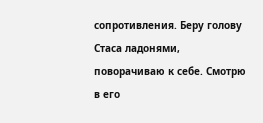сопротивления. Беру голову Стаса ладонями, поворачиваю к себе. Смотрю в его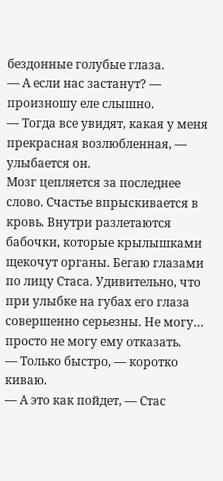бездонные голубые глаза.
— А если нас застанут? — произношу еле слышно.
— Тогда все увидят, какая у меня прекрасная возлюбленная, — улыбается он.
Мозг цепляется за последнее слово. Счастье впрыскивается в кровь. Внутри разлетаются бабочки, которые крылышками щекочут органы. Бегаю глазами по лицу Стаса. Удивительно, что при улыбке на губах его глаза совершенно серьезны. Не могу… просто не могу ему отказать.
— Только быстро, — коротко киваю.
— А это как пойдет, — Стас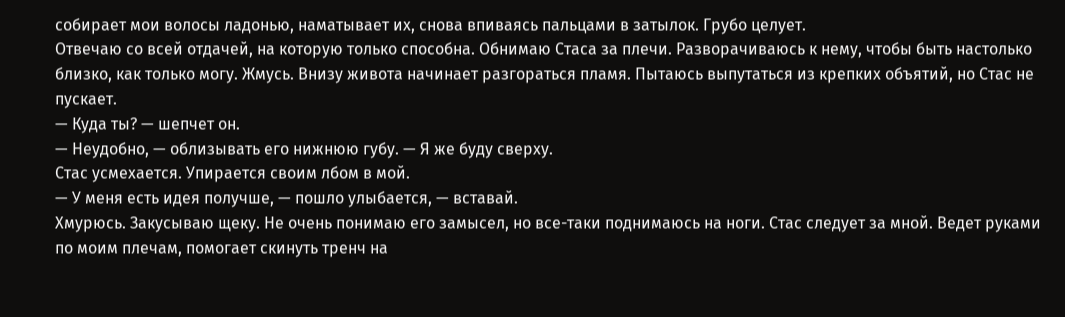собирает мои волосы ладонью, наматывает их, снова впиваясь пальцами в затылок. Грубо целует.
Отвечаю со всей отдачей, на которую только способна. Обнимаю Стаса за плечи. Разворачиваюсь к нему, чтобы быть настолько близко, как только могу. Жмусь. Внизу живота начинает разгораться пламя. Пытаюсь выпутаться из крепких объятий, но Стас не пускает.
— Куда ты? — шепчет он.
— Неудобно, — облизывать его нижнюю губу. — Я же буду сверху.
Стас усмехается. Упирается своим лбом в мой.
— У меня есть идея получше, — пошло улыбается, — вставай.
Хмурюсь. Закусываю щеку. Не очень понимаю его замысел, но все-таки поднимаюсь на ноги. Стас следует за мной. Ведет руками по моим плечам, помогает скинуть тренч на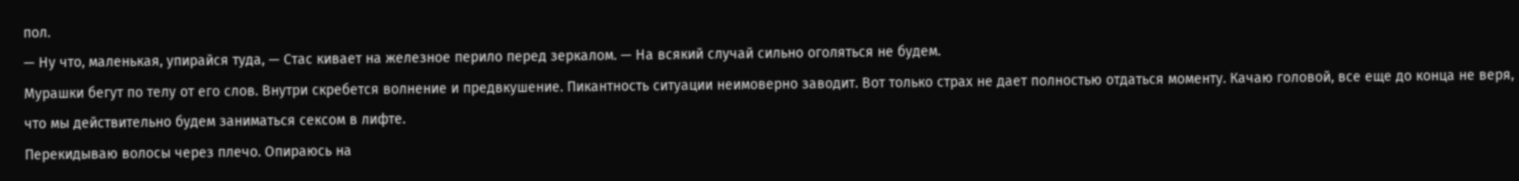пол.
— Ну что, маленькая, упирайся туда, — Стас кивает на железное перило перед зеркалом. — На всякий случай сильно оголяться не будем.
Мурашки бегут по телу от его слов. Внутри скребется волнение и предвкушение. Пикантность ситуации неимоверно заводит. Вот только страх не дает полностью отдаться моменту. Качаю головой, все еще до конца не веря, что мы действительно будем заниматься сексом в лифте.
Перекидываю волосы через плечо. Опираюсь на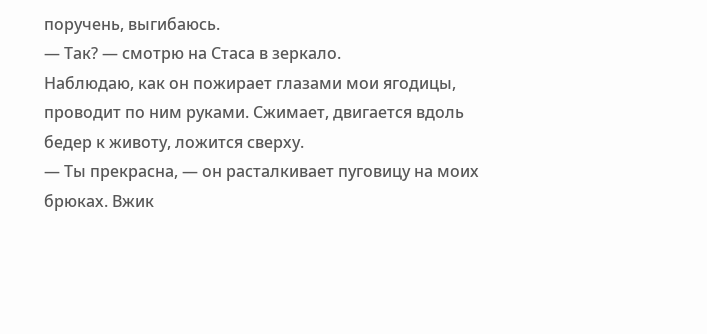поручень, выгибаюсь.
— Так? — смотрю на Стаса в зеркало.
Наблюдаю, как он пожирает глазами мои ягодицы, проводит по ним руками. Сжимает, двигается вдоль бедер к животу, ложится сверху.
— Ты прекрасна, — он расталкивает пуговицу на моих брюках. Вжик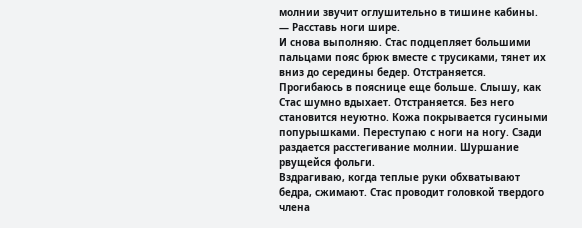молнии звучит оглушительно в тишине кабины. — Расставь ноги шире.
И снова выполняю. Стас подцепляет большими пальцами пояс брюк вместе с трусиками, тянет их вниз до середины бедер. Отстраняется. Прогибаюсь в пояснице еще больше. Слышу, как Стас шумно вдыхает. Отстраняется. Без него становится неуютно. Кожа покрывается гусиными попурышками. Переступаю с ноги на ногу. Сзади раздается расстегивание молнии. Шуршание рвущейся фольги.
Вздрагиваю, когда теплые руки обхватывают бедра, сжимают. Стас проводит головкой твердого члена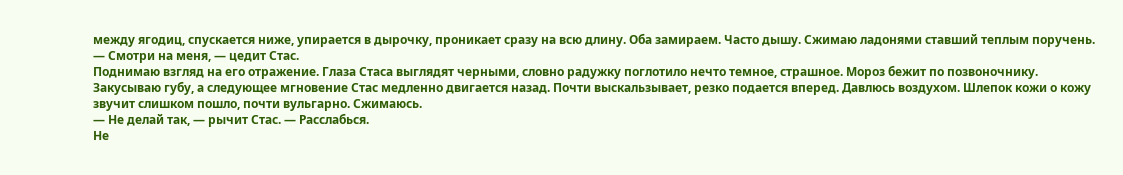между ягодиц, спускается ниже, упирается в дырочку, проникает сразу на всю длину. Оба замираем. Часто дышу. Сжимаю ладонями ставший теплым поручень.
— Смотри на меня, — цедит Стас.
Поднимаю взгляд на его отражение. Глаза Стаса выглядят черными, словно радужку поглотило нечто темное, страшное. Мороз бежит по позвоночнику. Закусываю губу, а следующее мгновение Стас медленно двигается назад. Почти выскальзывает, резко подается вперед. Давлюсь воздухом. Шлепок кожи о кожу звучит слишком пошло, почти вульгарно. Сжимаюсь.
— Не делай так, — рычит Стас. — Расслабься.
Не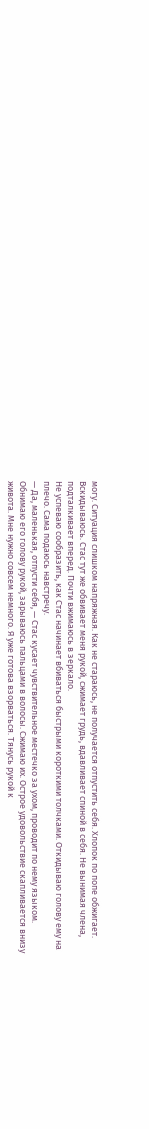могу. Ситуация слишком напряжная. Как не стараюсь, не получается отпустить себя. Хлопок по попе обжигает. Вскидываюсь. Стас тут же обвивает меня рукой, сжимает грудь, вдавливает спиной в себя. Не вынимая члена, подталкивает вперед. Почти вжимаюсь в зеркало.
Не успеваю сообразить, как Стас начинает вбиваться быстрыми короткими толчками. Откидываю голову ему на плечо. Сама подаюсь навстречу.
— Да, маленькая, отпусти себя, — Стас кусает чувствительное местечко за ухом, проводит по нему языком.
Обнимаю его голову рукой, зарываюсь пальцами в волосы. Сжимаю их. Острое удовольствие скапливается внизу живота. Мне нужно совсем немного. Я уже готова взорваться. Тянусь рукой к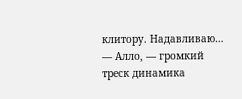клитору. Надавливаю…
— Алло, — громкий треск динамика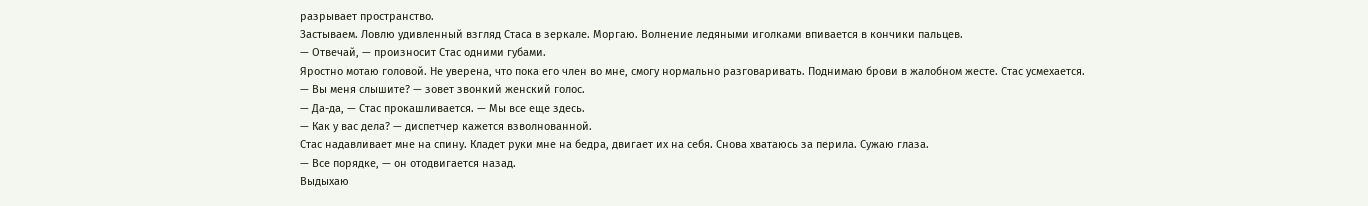разрывает пространство.
Застываем. Ловлю удивленный взгляд Стаса в зеркале. Моргаю. Волнение ледяными иголками впивается в кончики пальцев.
— Отвечай, — произносит Стас одними губами.
Яростно мотаю головой. Не уверена, что пока его член во мне, смогу нормально разговаривать. Поднимаю брови в жалобном жесте. Стас усмехается.
— Вы меня слышите? — зовет звонкий женский голос.
— Да-да, — Стас прокашливается. — Мы все еще здесь.
— Как у вас дела? — диспетчер кажется взволнованной.
Стас надавливает мне на спину. Кладет руки мне на бедра, двигает их на себя. Снова хватаюсь за перила. Сужаю глаза.
— Все порядке, — он отодвигается назад.
Выдыхаю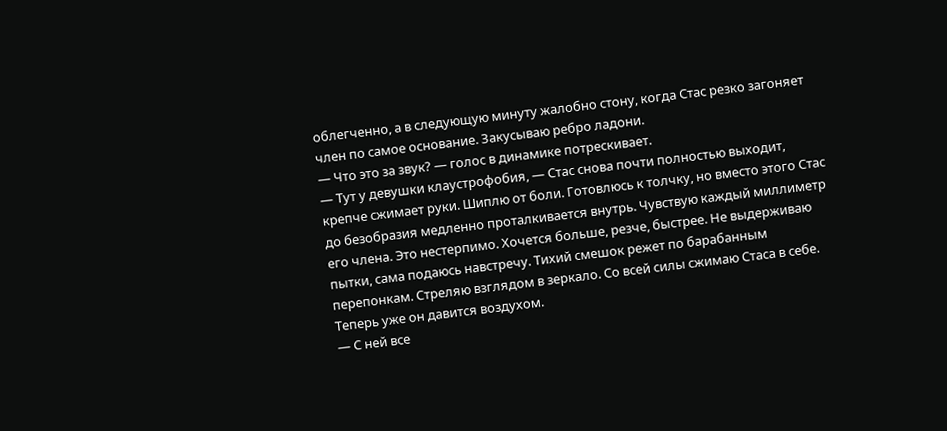облегченно, а в следующую минуту жалобно стону, когда Стас резко загоняет член по самое основание. Закусываю ребро ладони.
— Что это за звук? — голос в динамике потрескивает.
— Тут у девушки клаустрофобия, — Стас снова почти полностью выходит, крепче сжимает руки. Шиплю от боли. Готовлюсь к толчку, но вместо этого Стас до безобразия медленно проталкивается внутрь. Чувствую каждый миллиметр его члена. Это нестерпимо. Хочется больше, резче, быстрее. Не выдерживаю пытки, сама подаюсь навстречу. Тихий смешок режет по барабанным перепонкам. Стреляю взглядом в зеркало. Со всей силы сжимаю Стаса в себе. Теперь уже он давится воздухом.
— С ней все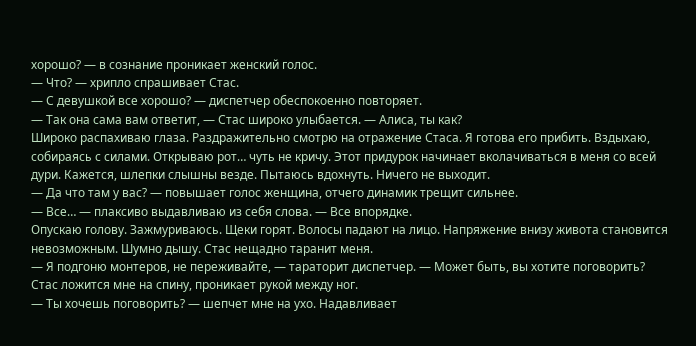хорошо? — в сознание проникает женский голос.
— Что? — хрипло спрашивает Стас.
— С девушкой все хорошо? — диспетчер обеспокоенно повторяет.
— Так она сама вам ответит, — Стас широко улыбается. — Алиса, ты как?
Широко распахиваю глаза. Раздражительно смотрю на отражение Стаса. Я готова его прибить. Вздыхаю, собираясь с силами. Открываю рот… чуть не кричу. Этот придурок начинает вколачиваться в меня со всей дури. Кажется, шлепки слышны везде. Пытаюсь вдохнуть. Ничего не выходит.
— Да что там у вас? — повышает голос женщина, отчего динамик трещит сильнее.
— Все… — плаксиво выдавливаю из себя слова. — Все впорядке.
Опускаю голову. Зажмуриваюсь. Щеки горят. Волосы падают на лицо. Напряжение внизу живота становится невозможным. Шумно дышу. Стас нещадно таранит меня.
— Я подгоню монтеров, не переживайте, — тараторит диспетчер. — Может быть, вы хотите поговорить?
Стас ложится мне на спину, проникает рукой между ног.
— Ты хочешь поговорить? — шепчет мне на ухо. Надавливает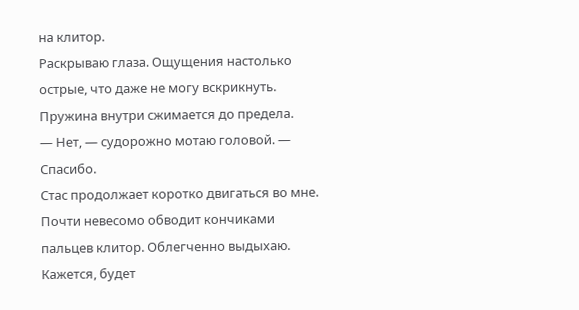на клитор.
Раскрываю глаза. Ощущения настолько острые, что даже не могу вскрикнуть. Пружина внутри сжимается до предела.
— Нет, — судорожно мотаю головой. — Спасибо.
Стас продолжает коротко двигаться во мне. Почти невесомо обводит кончиками пальцев клитор. Облегченно выдыхаю. Кажется, будет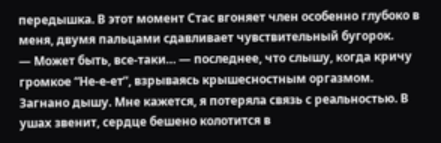передышка. В этот момент Стас вгоняет член особенно глубоко в меня, двумя пальцами сдавливает чувствительный бугорок.
— Может быть, все-таки… — последнее, что слышу, когда кричу громкое “Не-е-ет”, взрываясь крышесностным оргазмом.
Загнано дышу. Мне кажется, я потеряла связь с реальностью. В ушах звенит, сердце бешено колотится в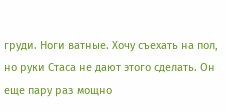груди. Ноги ватные. Хочу съехать на пол, но руки Стаса не дают этого сделать. Он еще пару раз мощно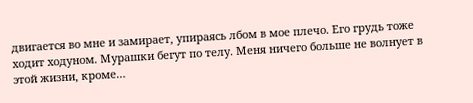двигается во мне и замирает, упираясь лбом в мое плечо. Его грудь тоже ходит ходуном. Мурашки бегут по телу. Меня ничего больше не волнует в этой жизни, кроме…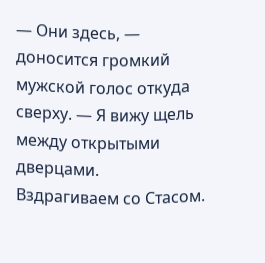— Они здесь, — доносится громкий мужской голос откуда сверху. — Я вижу щель между открытыми дверцами.
Вздрагиваем со Стасом.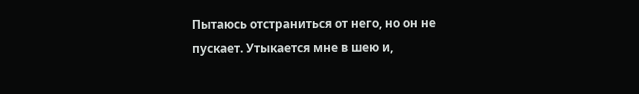Пытаюсь отстраниться от него, но он не пускает. Утыкается мне в шею и,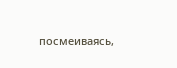посмеиваясь,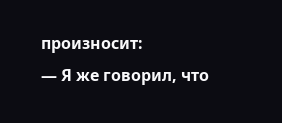произносит:
— Я же говорил, что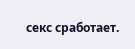секс сработает.